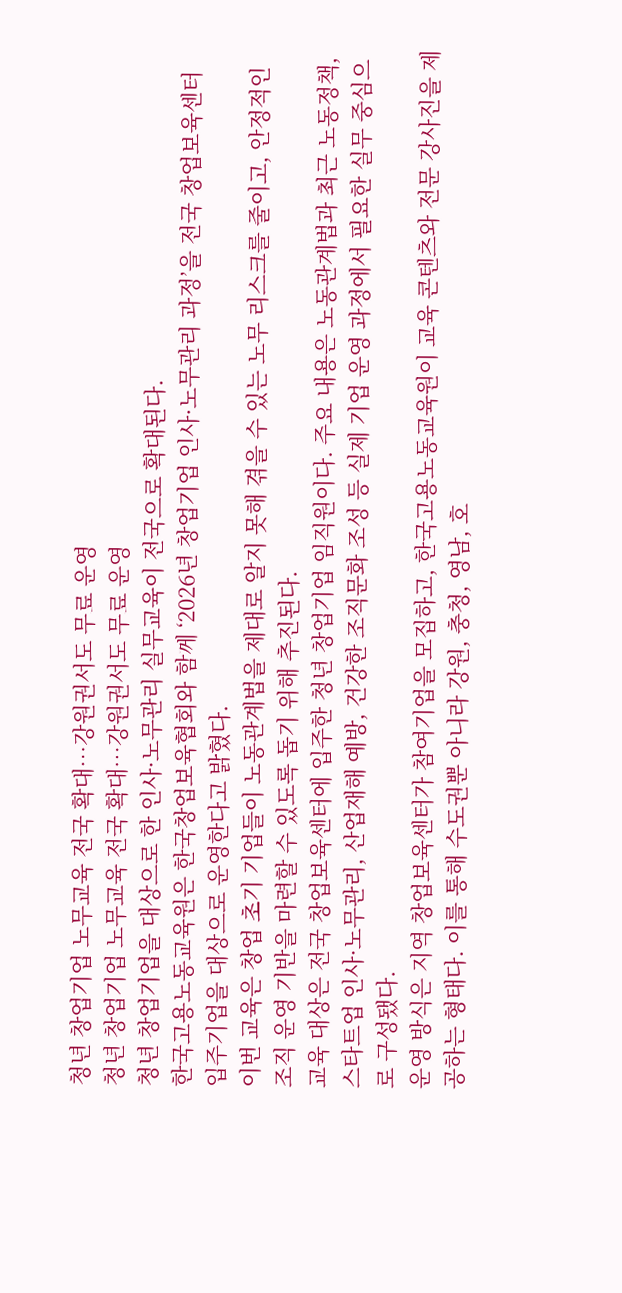청년 창업기업 노무교육 전국 확대…강원권서도 무료 운영
청년 창업기업 노무교육 전국 확대…강원권서도 무료 운영
청년 창업기업을 대상으로 한 인사·노무관리 실무교육이 전국으로 확대된다.
한국고용노동교육원은 한국창업보육협회와 함께 ‘2026년 창업기업 인사·노무관리 과정’을 전국 창업보육센터 입주기업을 대상으로 운영한다고 밝혔다.
이번 교육은 창업 초기 기업들이 노동관계법을 제대로 알지 못해 겪을 수 있는 노무 리스크를 줄이고, 안정적인 조직 운영 기반을 마련할 수 있도록 돕기 위해 추진된다.
교육 대상은 전국 창업보육센터에 입주한 청년 창업기업 임직원이다. 주요 내용은 노동관계법과 최근 노동정책, 스타트업 인사·노무관리, 산업재해 예방, 건강한 조직문화 조성 등 실제 기업 운영 과정에서 필요한 실무 중심으로 구성됐다.
운영 방식은 지역 창업보육센터가 참여기업을 모집하고, 한국고용노동교육원이 교육 콘텐츠와 전문 강사진을 제공하는 형태다. 이를 통해 수도권뿐 아니라 강원, 충청, 영남, 호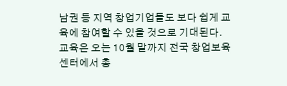남권 등 지역 창업기업들도 보다 쉽게 교육에 참여할 수 있을 것으로 기대된다.
교육은 오는 10월 말까지 전국 창업보육센터에서 총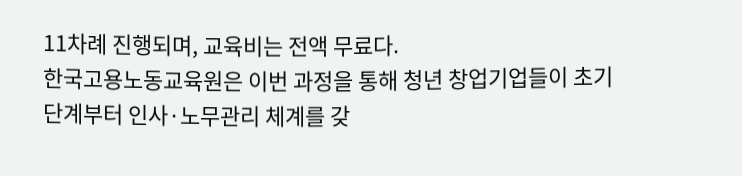11차례 진행되며, 교육비는 전액 무료다.
한국고용노동교육원은 이번 과정을 통해 청년 창업기업들이 초기 단계부터 인사·노무관리 체계를 갖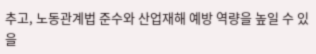추고, 노동관계법 준수와 산업재해 예방 역량을 높일 수 있을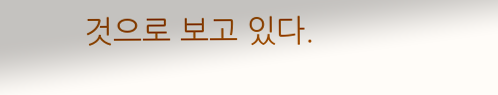것으로 보고 있다.